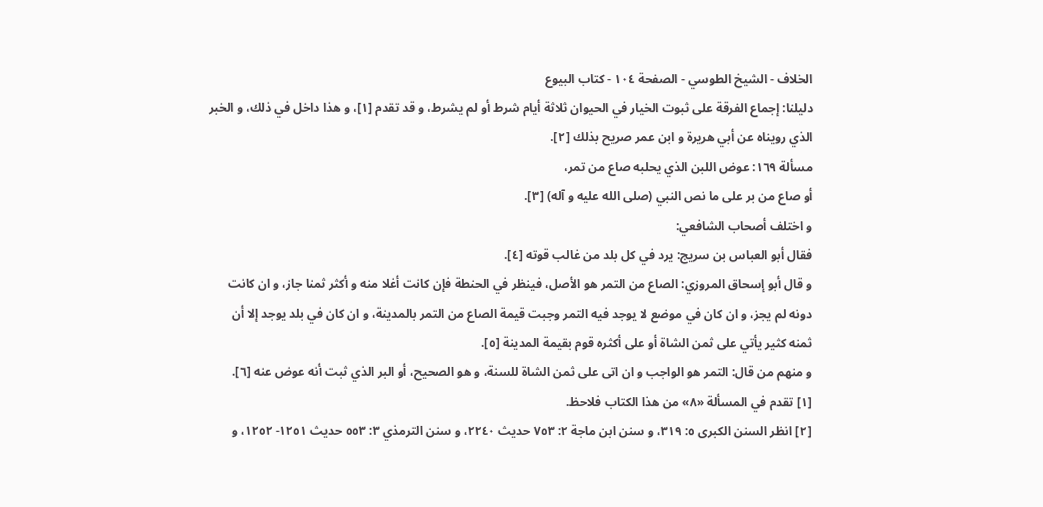الخلاف - الشيخ الطوسي - الصفحة ١٠٤ - كتاب البيوع
دليلنا: إجماع الفرقة على ثبوت الخيار في الحيوان ثلاثة أيام شرط أو لم يشرط، و قد تقدم [١]، و هذا داخل في ذلك، و الخبر الذي رويناه عن أبي هريرة و ابن عمر صريح بذلك [٢].
مسألة ١٦٩: عوض اللبن الذي يحلبه صاع من تمر،
أو صاع من بر على ما نص النبي (صلى الله عليه و آله) [٣].
و اختلف أصحاب الشافعي:
فقال أبو العباس بن سريج: يرد في كل بلد من غالب قوته [٤].
و قال أبو إسحاق المروزي: الصاع من التمر هو الأصل، فينظر في الحنطة فإن كانت أغلا منه و أكثر ثمنا جاز، و ان كانت دونه لم يجز، و ان كان في موضع لا يوجد فيه التمر وجبت قيمة الصاع من التمر بالمدينة، و ان كان في بلد يوجد إلا أن ثمنه كثير يأتي على ثمن الشاة أو على أكثره قوم بقيمة المدينة [٥].
و منهم من قال: التمر هو الواجب و ان اتى على ثمن الشاة للسنة، و هو الصحيح، أو البر الذي ثبت أنه عوض عنه [٦].
[١] تقدم في المسألة «٨» من هذا الكتاب فلاحظ.
[٢] انظر السنن الكبرى ٥: ٣١٩، و سنن ابن ماجة ٢: ٧٥٣ حديث ٢٢٤٠، و سنن الترمذي ٣: ٥٥٣ حديث ١٢٥١- ١٢٥٢، و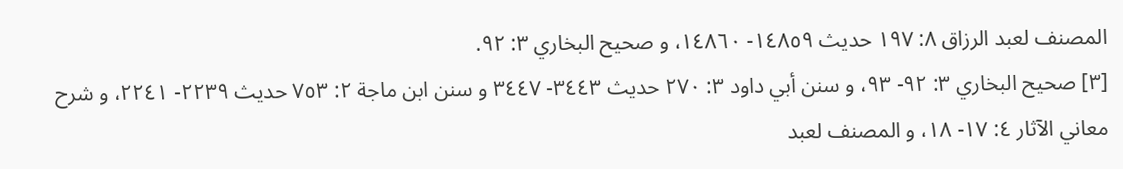المصنف لعبد الرزاق ٨: ١٩٧ حديث ١٤٨٥٩- ١٤٨٦٠، و صحيح البخاري ٣: ٩٢.
[٣] صحيح البخاري ٣: ٩٢- ٩٣، و سنن أبي داود ٣: ٢٧٠ حديث ٣٤٤٣- ٣٤٤٧ و سنن ابن ماجة ٢: ٧٥٣ حديث ٢٢٣٩- ٢٢٤١، و شرح معاني الآثار ٤: ١٧- ١٨، و المصنف لعبد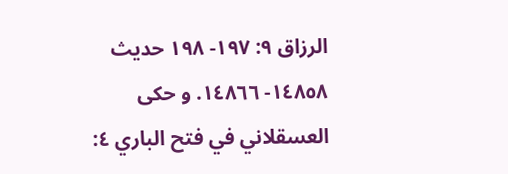الرزاق ٩: ١٩٧- ١٩٨ حديث ١٤٨٥٨- ١٤٨٦٦. و حكى العسقلاني في فتح الباري ٤: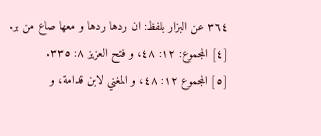٣٦٤ عن البزار بلفظ: ان ردها ردها و معها صاع من بر.
[٤] المجموع: ١٢: ٤٨، و فتح العزيز ٨: ٣٣٥.
[٥] المجموع ١٢: ٤٨، و المغني لابن قدامة، و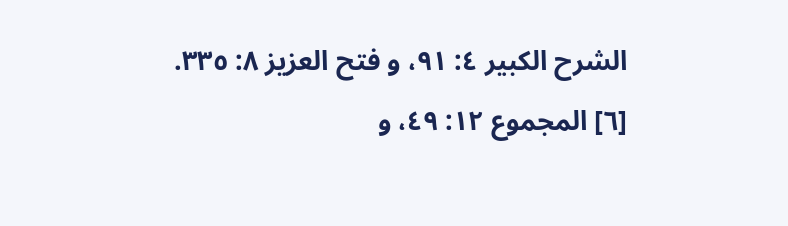الشرح الكبير ٤: ٩١، و فتح العزيز ٨: ٣٣٥.
[٦] المجموع ١٢: ٤٩، و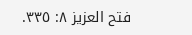فتح العزيز ٨: ٣٣٥.